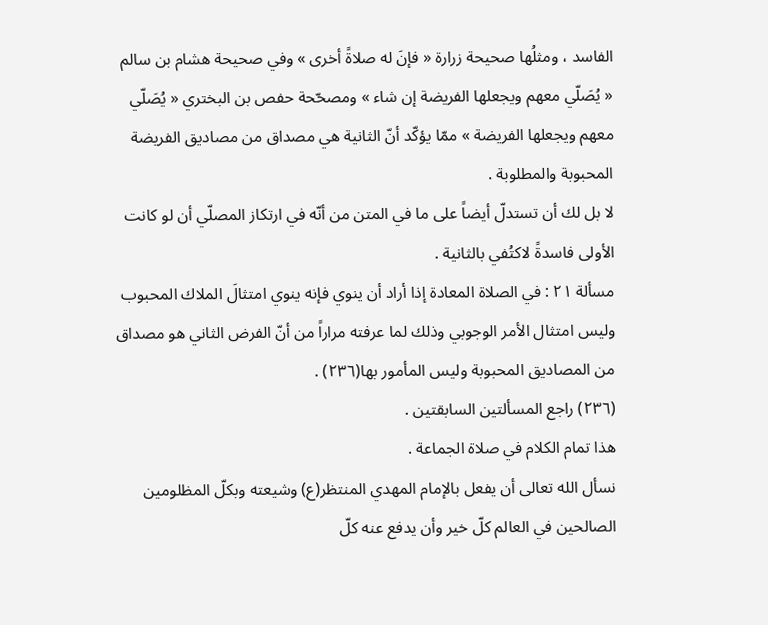الفاسد ، ومثلُها صحيحة زرارة « فإنَ له صلاةً أخرى » وفي صحيحة هشام بن سالم « يُصَلّي معهم ويجعلها الفريضة إن شاء » ومصحّحة حفص بن البختري « يُصَلّي معهم ويجعلها الفريضة » ممّا يؤكّد أنّ الثانية هي مصداق من مصاديق الفريضة المحبوبة والمطلوبة .
لا بل لك أن تستدلّ أيضاً على ما في المتن من أنّه في ارتكاز المصلّي أن لو كانت الأولى فاسدةً لاكتُفي بالثانية .
مسألة ٢١ : في الصلاة المعادة إذا أراد أن ينوي فإنه ينوي امتثالَ الملاك المحبوب وليس امتثال الأمر الوجوبي وذلك لما عرفته مراراً من أنّ الفرض الثاني هو مصداق من المصاديق المحبوبة وليس المأمور بها(٢٣٦) .
(٢٣٦) راجع المسألتين السابقتين .
هذا تمام الكلام في صلاة الجماعة .
نسأل الله تعالى أن يفعل بالإمام المهدي المنتظر(ع) وشيعته وبكلّ المظلومين الصالحين في العالم كلّ خير وأن يدفع عنه كلّ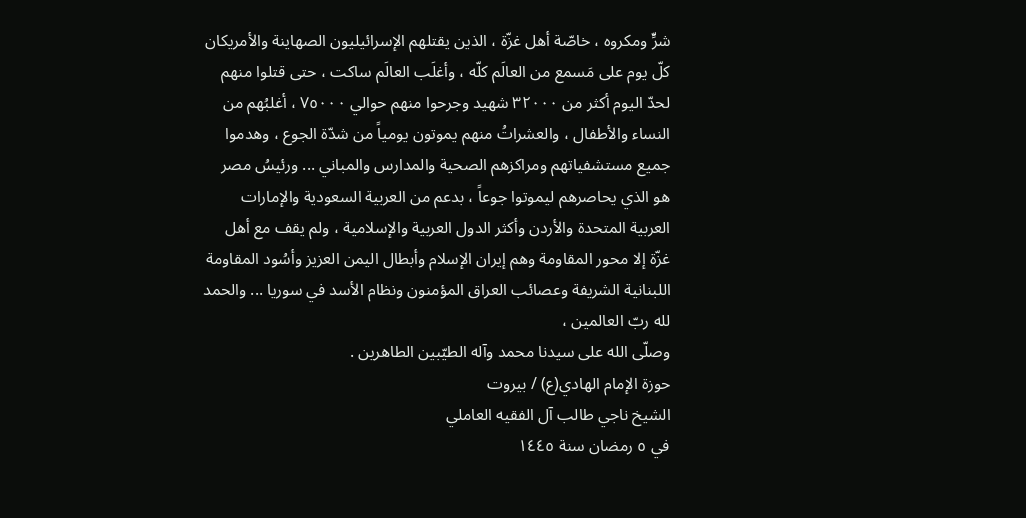شرٍّ ومكروه ، خاصّة أهل غزّة ، الذين يقتلهم الإسرائيليون الصهاينة والأمريكان كلّ يوم على مَسمع من العالَم كلّه ، وأغلَب العالَم ساكت ، حتى قتلوا منهم لحدّ اليوم أكثر من ٣٢٠٠٠ شهيد وجرحوا منهم حوالي ٧٥٠٠٠ ، أغلبُهم من النساء والأطفال ، والعشراتُ منهم يموتون يومياً من شدّة الجوع ، وهدموا جميع مستشفياتهم ومراكزهم الصحية والمدارس والمباني ... ورئيسُ مصر هو الذي يحاصرهم ليموتوا جوعاً ، بدعم من العربية السعودية والإمارات العربية المتحدة والأردن وأكثر الدول العربية والإسلامية ، ولم يقف مع أهل غزّة إلا محور المقاومة وهم إيران الإسلام وأبطال اليمن العزيز وأسُود المقاومة اللبنانية الشريفة وعصائب العراق المؤمنون ونظام الأسد في سوريا ... والحمد لله ربّ العالمين ،
وصلّى الله على سيدنا محمد وآله الطيّبين الطاهرين .
حوزة الإمام الهادي(ع) / بيروت
الشيخ ناجي طالب آل الفقيه العاملي
في ٥ رمضان سنة ١٤٤٥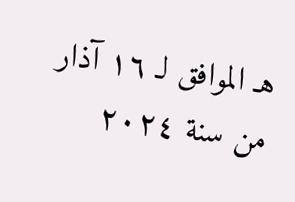هـ الموافق لـ ١٦ آذار من سنة ٢٠٢٤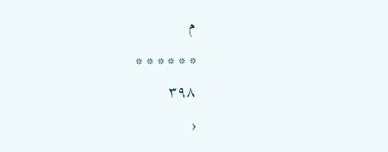م
* * * * * *
٣٩٨
‹